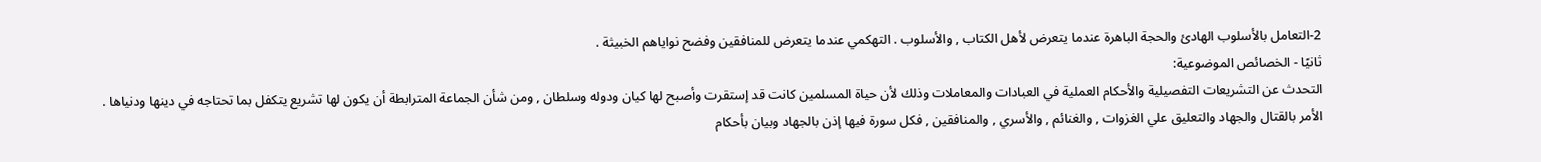2-التعامل بالأسلوب الهادئ والحجة الباهرة عندما يتعرض لأهل الكتاب , والأسلوب . التهكمي عندما يتعرض للمنافقين وفضح نواياهم الخبيثة .
ثانيًا - الخصائص الموضوعية:
التحدث عن التشريعات التفصيلية والأحكام العملية في العبادات والمعاملات وذلك لأن حياة المسلمين كانت قد إستقرت وأصبح لها كيان ودوله وسلطان , ومن شأن الجماعة المترابطة أن يكون لها تشريع يتكفل بما تحتاجه في دينها ودنياها .
الأمر بالقتال والجهاد والتعليق علي الغزوات , والغنائم , والأسري , والمنافقين , فكل سورة فيها إذن بالجهاد وبيان بأحكام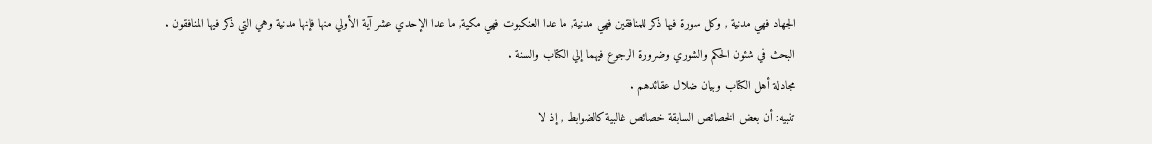الجهاد فهي مدنية , وكل سورة فيها ذكر للمنافقين فهي مدنية, ما عدا العنكبوت فهي مكية, ما عدا الإحدي عشر آية الأولي منها فإنها مدنية وهي التي ذكر فيها المنافقون .
البحث في شئون الحكم والشوري وضرورة الرجوع فيهما إلي الكتاب والسنة .
مجادلة أهل الكتاب وبيان ضلال عقائدهم .
تنبيه: أن بعض الخصائص السابقة خصائص غالبية كالضوابط , إذ لا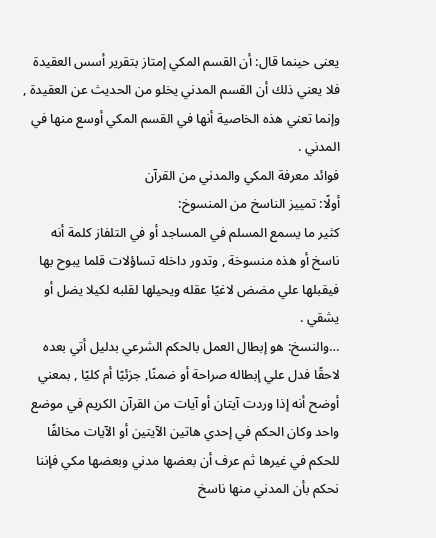يعنى حينما قال: أن القسم المكي إمتاز بتقرير أسس العقيدة فلا يعني ذلك أن القسم المدني يخلو من الحديث عن العقيدة , وإنما تعني هذه الخاصية أنها في القسم المكي أوسع منها في المدني .
فوائد معرفة المكي والمدني من القرآن
أولًا: تمييز الناسخ من المنسوخ:
كثير ما يسمع المسلم في المساجد أو في التلفاز كلمة أنه ناسخ أو هذه منسوخة , وتدور داخله تساؤلات قلما يبوح بها فيقبلها علي مضض لاغيًا عقله ويحيلها لقلبه لكيلا يضل أو يشقي .
…والنسخ: هو إبطال العمل بالحكم الشرعي بدليل أتي بعده لاحقًا فدل علي إبطاله صراحة أو ضمنًا, جزئيًا أم كليًا , بمعني أوضح أنه إذا وردت آيتان أو آيات من القرآن الكريم في موضع واحد وكان الحكم في إحدي هاتين الآيتين أو الآيات مخالفًا للحكم في غيرها ثم عرف أن بعضها مدني وبعضها مكي فإننا نحكم بأن المدني منها ناسخ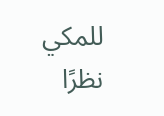للمكي نظرًا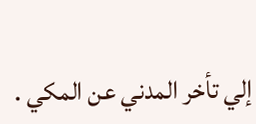إلي تأخر المدني عن المكي .